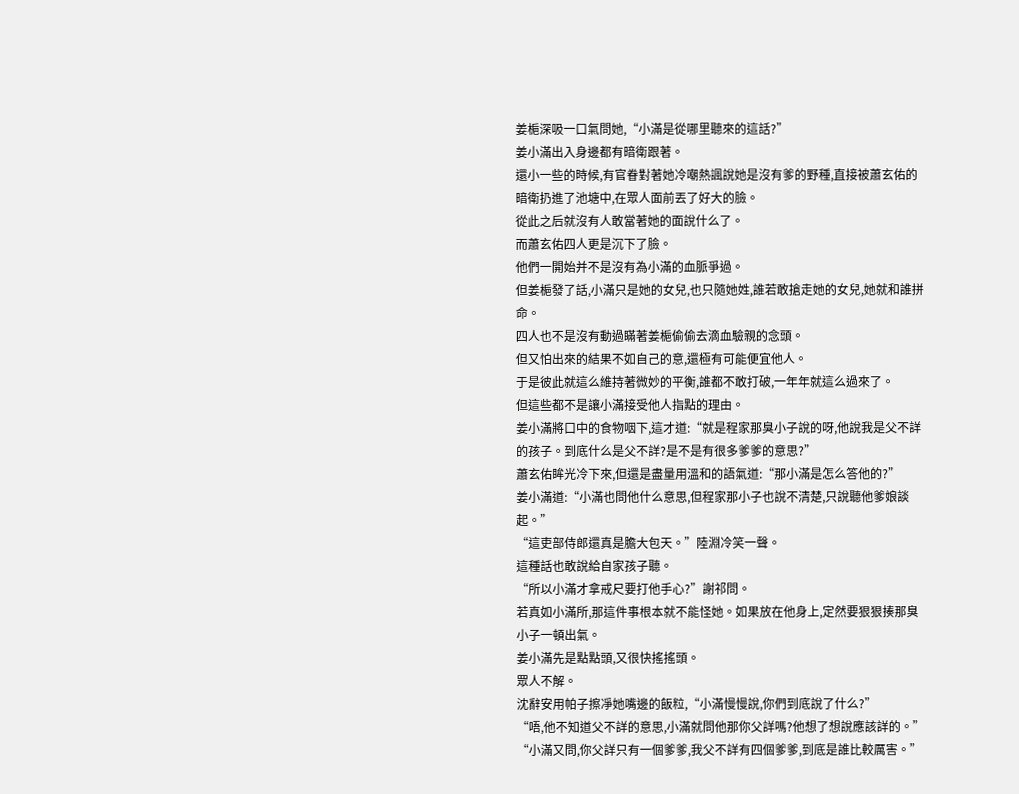姜梔深吸一口氣問她,“小滿是從哪里聽來的這話?”
姜小滿出入身邊都有暗衛跟著。
還小一些的時候,有官眷對著她冷嘲熱諷說她是沒有爹的野種,直接被蕭玄佑的暗衛扔進了池塘中,在眾人面前丟了好大的臉。
從此之后就沒有人敢當著她的面說什么了。
而蕭玄佑四人更是沉下了臉。
他們一開始并不是沒有為小滿的血脈爭過。
但姜梔發了話,小滿只是她的女兒,也只隨她姓,誰若敢搶走她的女兒,她就和誰拼命。
四人也不是沒有動過瞞著姜梔偷偷去滴血驗親的念頭。
但又怕出來的結果不如自己的意,還極有可能便宜他人。
于是彼此就這么維持著微妙的平衡,誰都不敢打破,一年年就這么過來了。
但這些都不是讓小滿接受他人指點的理由。
姜小滿將口中的食物咽下,這才道:“就是程家那臭小子說的呀,他說我是父不詳的孩子。到底什么是父不詳?是不是有很多爹爹的意思?”
蕭玄佑眸光冷下來,但還是盡量用溫和的語氣道:“那小滿是怎么答他的?”
姜小滿道:“小滿也問他什么意思,但程家那小子也說不清楚,只說聽他爹娘談起。”
“這吏部侍郎還真是膽大包天。”陸淵冷笑一聲。
這種話也敢說給自家孩子聽。
“所以小滿才拿戒尺要打他手心?”謝祁問。
若真如小滿所,那這件事根本就不能怪她。如果放在他身上,定然要狠狠揍那臭小子一頓出氣。
姜小滿先是點點頭,又很快搖搖頭。
眾人不解。
沈辭安用帕子擦凈她嘴邊的飯粒,“小滿慢慢說,你們到底說了什么?”
“唔,他不知道父不詳的意思,小滿就問他那你父詳嗎?他想了想說應該詳的。”
“小滿又問,你父詳只有一個爹爹,我父不詳有四個爹爹,到底是誰比較厲害。”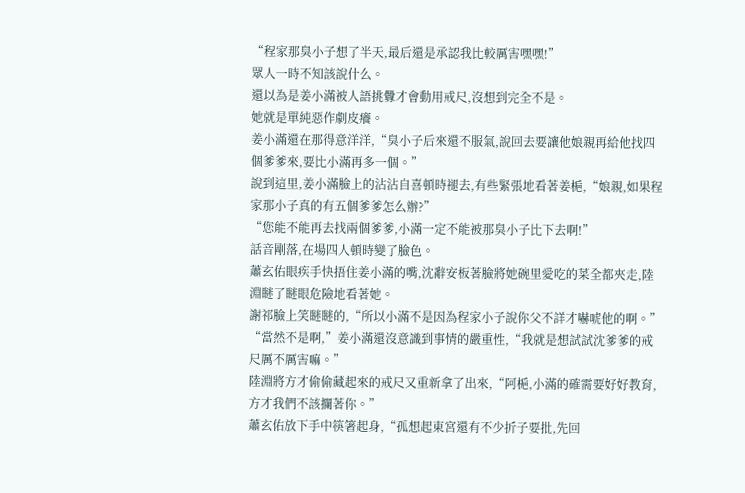“程家那臭小子想了半天,最后還是承認我比較厲害嘿嘿!”
眾人一時不知該說什么。
還以為是姜小滿被人語挑釁才會動用戒尺,沒想到完全不是。
她就是單純惡作劇皮癢。
姜小滿還在那得意洋洋,“臭小子后來還不服氣,說回去要讓他娘親再給他找四個爹爹來,要比小滿再多一個。”
說到這里,姜小滿臉上的沾沾自喜頓時褪去,有些緊張地看著姜梔,“娘親,如果程家那小子真的有五個爹爹怎么辦?”
“您能不能再去找兩個爹爹,小滿一定不能被那臭小子比下去啊!”
話音剛落,在場四人頓時變了臉色。
蕭玄佑眼疾手快捂住姜小滿的嘴,沈辭安板著臉將她碗里愛吃的菜全都夾走,陸淵瞇了瞇眼危險地看著她。
謝祁臉上笑瞇瞇的,“所以小滿不是因為程家小子說你父不詳才嚇唬他的啊。”
“當然不是啊,”姜小滿還沒意識到事情的嚴重性,“我就是想試試沈爹爹的戒尺厲不厲害嘛。”
陸淵將方才偷偷藏起來的戒尺又重新拿了出來,“阿梔,小滿的確需要好好教育,方才我們不該攔著你。”
蕭玄佑放下手中筷箸起身,“孤想起東宮還有不少折子要批,先回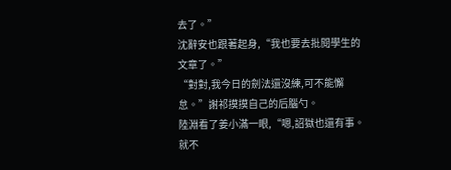去了。”
沈辭安也跟著起身,“我也要去批閱學生的文章了。”
“對對,我今日的劍法還沒練,可不能懈怠。”謝祁摸摸自己的后腦勺。
陸淵看了姜小滿一眼,“嗯,詔獄也還有事。就不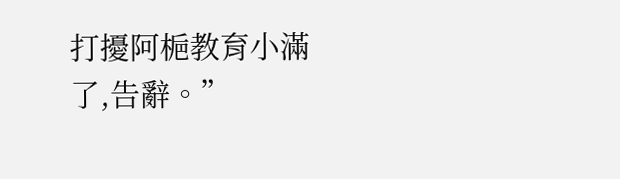打擾阿梔教育小滿了,告辭。”